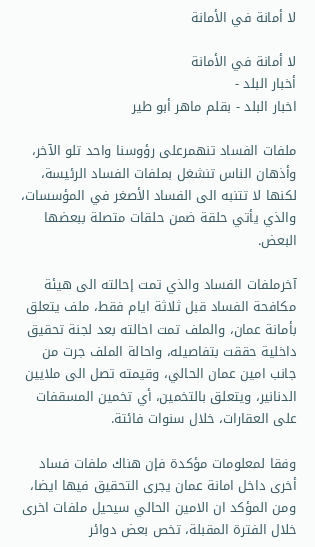لا أمانة في الأمانة

لا أمانة في الأمانة
أخبار البلد -
اخبار البلد - بقلم ماهر أبو طير

ملفات الفساد تنهمرعلى رؤوسنا واحد تلو الآخر، وأذهان الناس تنشغل بملفات الفساد الرئيسة، لكنها لا تتنبه الى الفساد الأصغر في المؤسسات، والذي يأتي حلقة ضمن حلقات متصلة ببعضها البعض.

آخرملفات الفساد والذي تمت إحالته الى هيئة مكافحة الفساد قبل ثلاثة ايام فقط، ملف يتعلق بأمانة عمان، والملف تمت احالته بعد لجنة تحقيق داخلية حققت بتفاصيله، واحالة الملف جرت من جانب امين عمان الحالي، وقيمته تصل الى ملايين الدنانير، ويتعلق بالتخمين، أي تخمين المسقفات على العقارات، خلال سنوات فائتة.

وفقا لمعلومات مؤكدة فإن هناك ملفات فساد أخرى داخل امانة عمان يجرى التحقيق فيها ايضا، ومن المؤكد ان الامين الحالي سيحيل ملفات اخرى خلال الفترة المقبلة، تخص بعض دوائر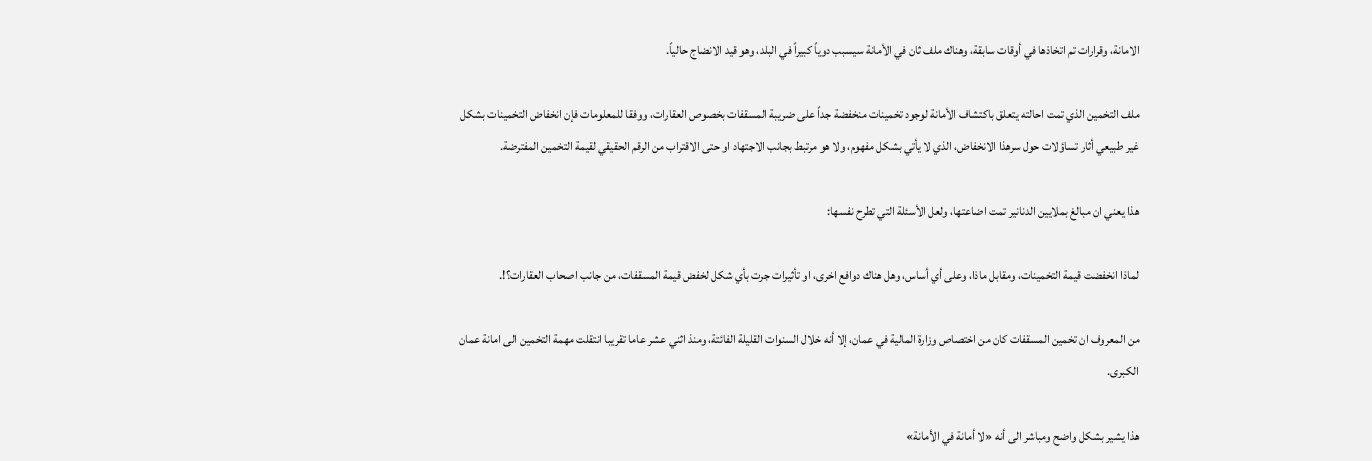الامانة، وقرارات تم اتخاذها في أوقات سابقة، وهناك ملف ثان في الأمانة سيسبب دوياً كبيراً في البلد، وهو قيد الانضاج حالياً.

ملف التخمين الذي تمت احالته يتعلق باكتشاف الأمانة لوجود تخمينات منخفضة جداً على ضريبة المسقفات بخصوص العقارات، ووفقا للمعلومات فإن انخفاض التخمينات بشكل غير طبيعي أثار تساؤلات حول سرهذا الانخفاض، الذي لا يأتي بشكل مفهوم، ولا هو مرتبط بجانب الاجتهاد او حتى الاقتراب من الرقم الحقيقي لقيمة التخمين المفترضة.

هذا يعني ان مبالغ بملايين الدنانير تمت اضاعتها، ولعل الأسئلة التي تطرح نفسها:

لماذا انخفضت قيمة التخمينات، ومقابل ماذا، وعلى أي أساس، وهل هناك دوافع اخرى، او تأثيرات جرت بأي شكل لخفض قيمة المسقفات، من جانب اصحاب العقارات؟!.

من المعروف ان تخمين المسقفات كان من اختصاص وزارة المالية في عمان، إلا أنه خلال السنوات القليلة الفائتة، ومنذ اثني عشر عاما تقريبا انتقلت مهمة التخمين الى امانة عمان الكبرى.

هذا يشير بشكل واضح ومباشر الى أنه «لا أمانة في الأمانة»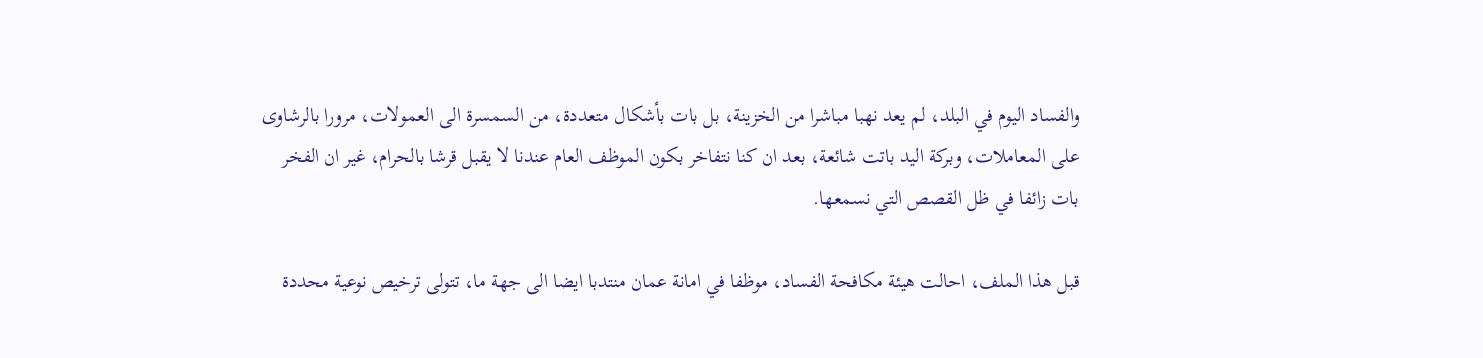والفساد اليوم في البلد، لم يعد نهبا مباشرا من الخزينة، بل بات بأشكال متعددة، من السمسرة الى العمولات، مرورا بالرشاوى على المعاملات، وبركة اليد باتت شائعة، بعد ان كنا نتفاخر بكون الموظف العام عندنا لا يقبل قرشا بالحرام، غير ان الفخر بات زائفا في ظل القصص التي نسمعها.

قبل هذا الملف، احالت هيئة مكافحة الفساد، موظفا في امانة عمان منتدبا ايضا الى جهة ما، تتولى ترخيص نوعية محددة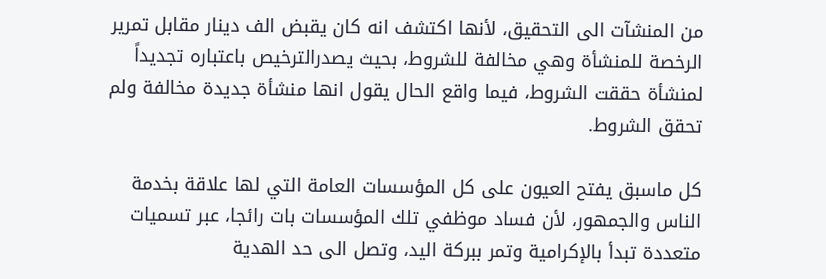من المنشآت الى التحقيق، لأنها اكتشف انه كان يقبض الف دينار مقابل تمرير الرخصة للمنشأة وهي مخالفة للشروط، بحيث يصدرالترخيص باعتباره تجديداً لمنشأة حققت الشروط، فيما واقع الحال يقول انها منشأة جديدة مخالفة ولم تحقق الشروط.

كل ماسبق يفتح العيون على كل المؤسسات العامة التي لها علاقة بخدمة الناس والجمهور، لأن فساد موظفي تلك المؤسسات بات رائجا، عبر تسميات متعددة تبدأ بالإكرامية وتمر ببركة اليد، وتصل الى حد الهدية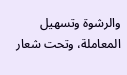والرشوة وتسهيل المعاملة، وتحت شعار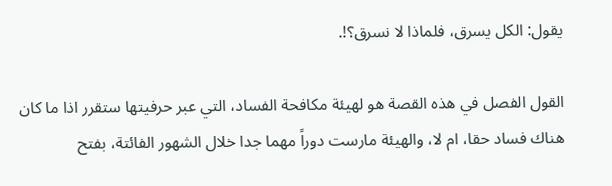يقول: الكل يسرق، فلماذا لا نسرق؟!.

القول الفصل في هذه القصة هو لهيئة مكافحة الفساد، التي عبر حرفيتها ستقرر اذا ما كان هناك فساد حقا، ام لا، والهيئة مارست دوراً مهما جدا خلال الشهور الفائتة، بفتح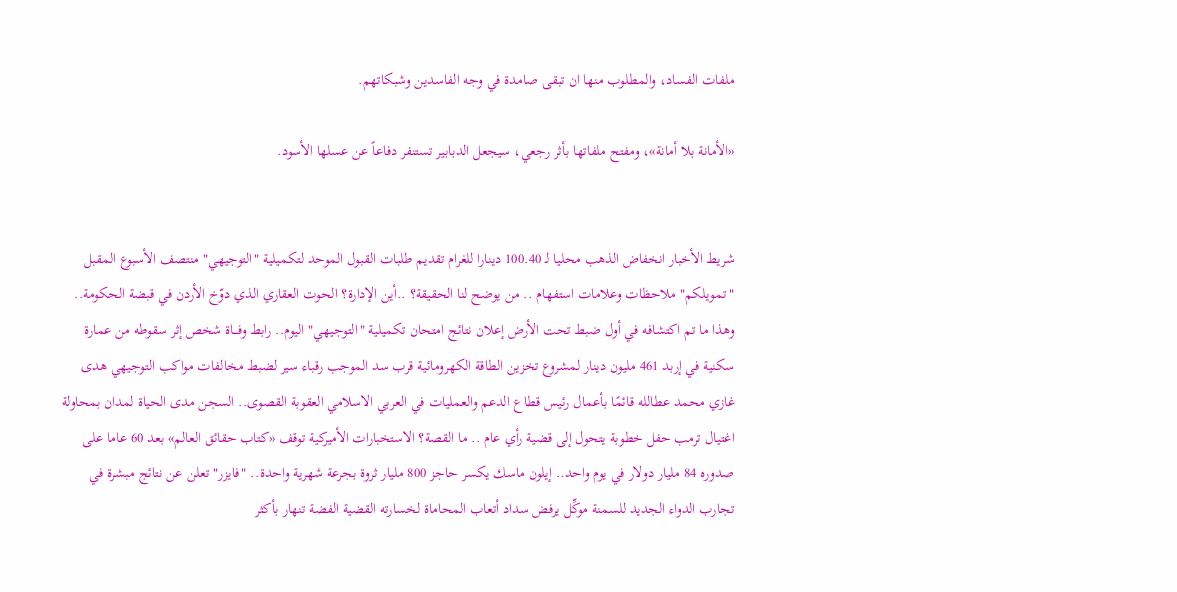ملفات الفساد، والمطلوب منها ان تبقى صامدة في وجه الفاسدين وشبكاتهم.

«الأمانة بلا أمانة»، ومفتح ملفاتها بأثر رجعي، سيجعل الدبابير تستنفر دفاعاً عن عسلها الأسود.


شريط الأخبار انخفاض الذهب محليا لـ 100.40 دينارا للغرام تقديم طلبات القبول الموحد لتكميلية "التوجيهي" منتصف الأسبوع المقبل "تمويلكم" ملاحظات وعلامات استفهام .. من يوضح لنا الحقيقة؟ ..أين الإدارة؟ الحوت العقاري الذي دوّخ الأردن في قبضة الحكومة.. وهذا ما تم اكتشافه في أول ضبط تحت الأرض إعلان نتائج امتحان تكميلية "التوجيهي" اليوم.. رابط وفـــاة شخص إثر سقوطه من عمارة سكنية في إربد 461 مليون دينار لمشروع تخزين الطاقة الكهرومائية قرب سد الموجب رقباء سير لضبط مخالفات مواكب التوجيهي هدى غازي محمد عطالله قائمًا بأعمال رئيس قطاع الدعم والعمليات في العربي الاسلامي العقوبة القصوى.. السجن مدى الحياة لمدان بمحاولة اغتيال ترمب حفل خطوبة يتحول إلى قضية رأي عام .. ما القصة؟ الاستخبارات الأميركية توقف «كتاب حقائق العالم» بعد 60 عاما على صدوره 84 مليار دولار في يوم واحد.. إيلون ماسك يكسر حاجز 800 مليار ثروة بجرعة شهرية واحدة.. "فايزر" تعلن عن نتائج مبشرة في تجارب الدواء الجديد للسمنة موكِّل يرفض سداد أتعاب المحاماة لخسارته القضية الفضة تنهار بأكثر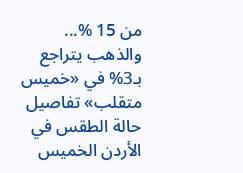من 15 %... والذهب يتراجع بـ3% في «خميس متقلب» تفاصيل حالة الطقس في الأردن الخميس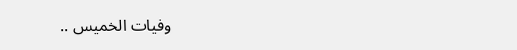وفيات الخميس ..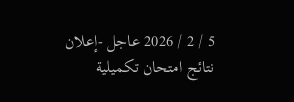5 / 2 / 2026 عاجل -إعلان نتائج امتحان تكميلية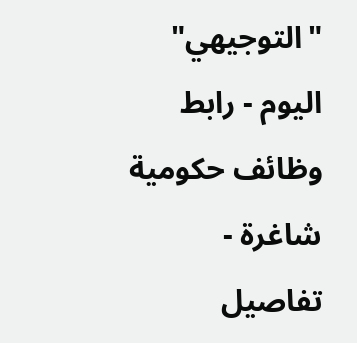"التوجيهي" اليوم - رابط وظائف حكومية شاغرة - تفاصيل